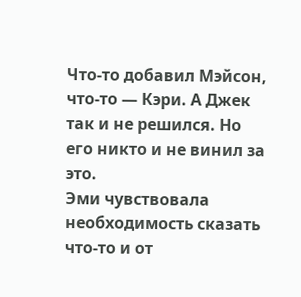Что-то добавил Мэйсон, что-то — Кэри. А Джек так и не решился. Но его никто и не винил за это.
Эми чувствовала необходимость сказать что-то и от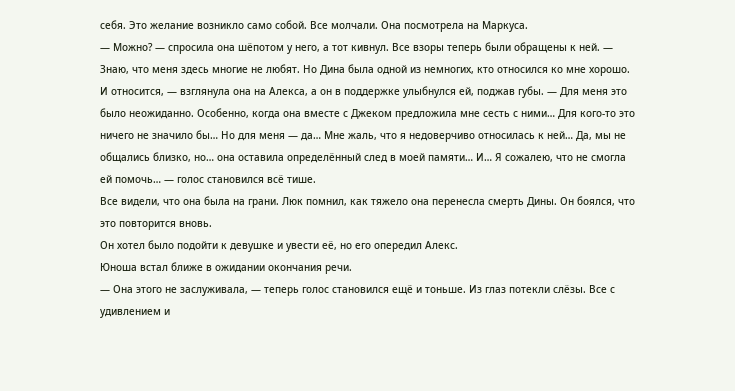себя. Это желание возникло само собой. Все молчали. Она посмотрела на Маркуса.
— Можно? — спросила она шёпотом у него, а тот кивнул. Все взоры теперь были обращены к ней. — Знаю, что меня здесь многие не любят. Но Дина была одной из немногих, кто относился ко мне хорошо. И относится, — взглянула она на Алекса, а он в поддержке улыбнулся ей, поджав губы. — Для меня это было неожиданно. Особенно, когда она вместе с Джеком предложила мне сесть с ними… Для кого-то это ничего не значило бы… Но для меня — да… Мне жаль, что я недоверчиво относилась к ней… Да, мы не общались близко, но… она оставила определённый след в моей памяти… И… Я сожалею, что не смогла ей помочь… — голос становился всё тише.
Все видели, что она была на грани. Люк помнил, как тяжело она перенесла смерть Дины. Он боялся, что это повторится вновь.
Он хотел было подойти к девушке и увести её, но его опередил Алекс.
Юноша встал ближе в ожидании окончания речи.
— Она этого не заслуживала, — теперь голос становился ещё и тоньше. Из глаз потекли слёзы. Все с удивлением и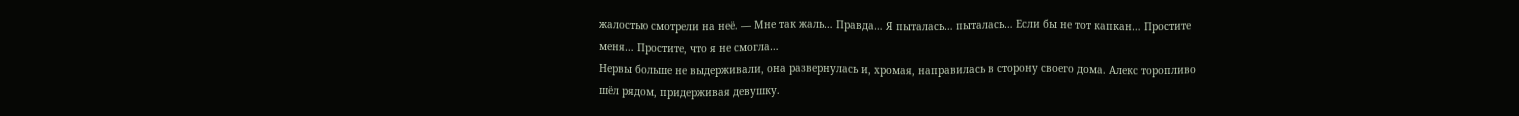жалостью смотрели на неё. — Мне так жаль… Правда… Я пыталась… пыталась… Если бы не тот капкан… Простите меня… Простите, что я не смогла…
Нервы больше не выдерживали, она развернулась и, хромая, направилась в сторону своего дома. Алекс торопливо шёл рядом, придерживая девушку.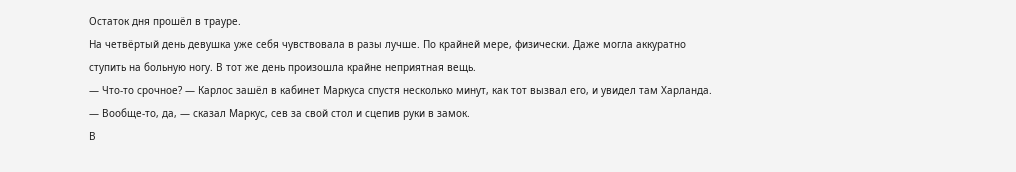Остаток дня прошёл в трауре.
На четвёртый день девушка уже себя чувствовала в разы лучше. По крайней мере, физически. Даже могла аккуратно ступить на больную ногу. В тот же день произошла крайне неприятная вещь.
— Что-то срочное? — Карлос зашёл в кабинет Маркуса спустя несколько минут, как тот вызвал его, и увидел там Харланда.
— Вообще-то, да, — сказал Маркус, сев за свой стол и сцепив руки в замок.
В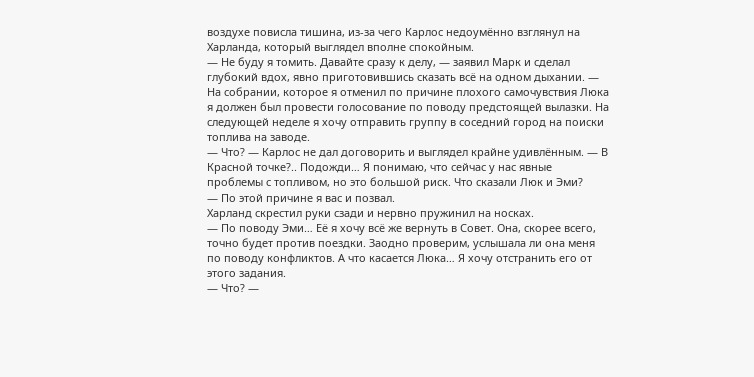воздухе повисла тишина, из-за чего Карлос недоумённо взглянул на Харланда, который выглядел вполне спокойным.
— Не буду я томить. Давайте сразу к делу, — заявил Марк и сделал глубокий вдох, явно приготовившись сказать всё на одном дыхании. — На собрании, которое я отменил по причине плохого самочувствия Люка я должен был провести голосование по поводу предстоящей вылазки. На следующей неделе я хочу отправить группу в соседний город на поиски топлива на заводе.
— Что? — Карлос не дал договорить и выглядел крайне удивлённым. — В Красной точке?.. Подожди… Я понимаю, что сейчас у нас явные проблемы с топливом, но это большой риск. Что сказали Люк и Эми?
— По этой причине я вас и позвал.
Харланд скрестил руки сзади и нервно пружинил на носках.
— По поводу Эми… Её я хочу всё же вернуть в Совет. Она, скорее всего, точно будет против поездки. Заодно проверим, услышала ли она меня по поводу конфликтов. А что касается Люка… Я хочу отстранить его от этого задания.
— Что? —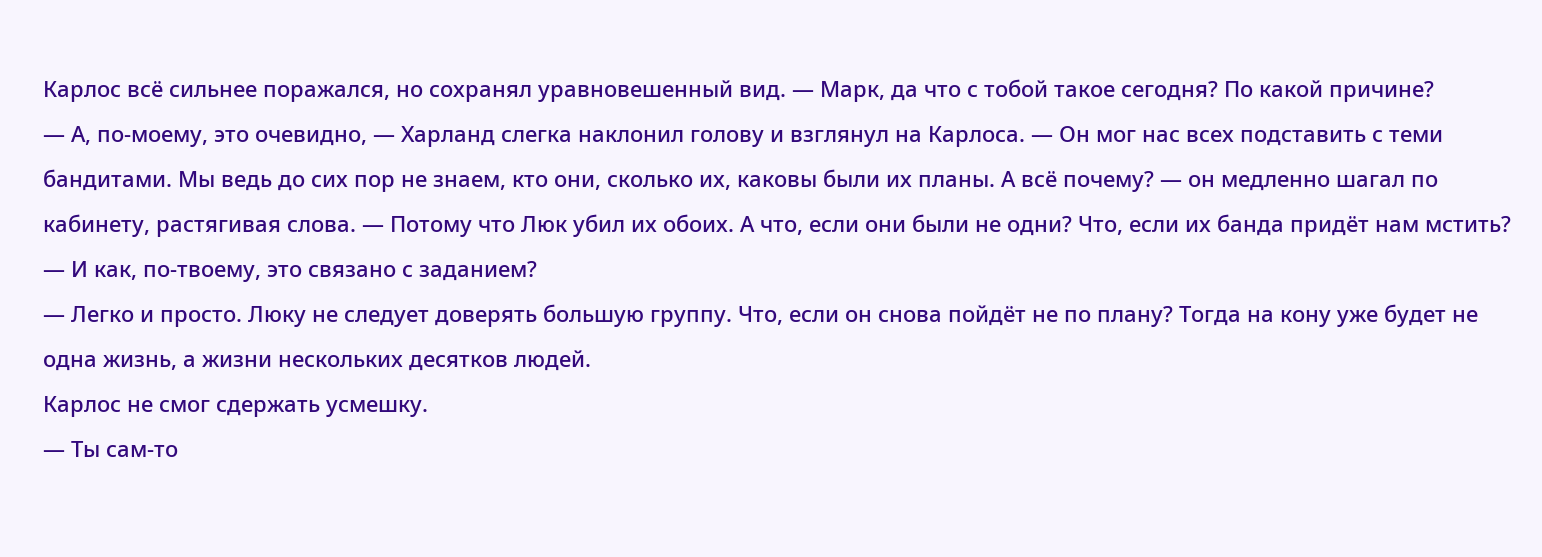Карлос всё сильнее поражался, но сохранял уравновешенный вид. — Марк, да что с тобой такое сегодня? По какой причине?
— А, по-моему, это очевидно, — Харланд слегка наклонил голову и взглянул на Карлоса. — Он мог нас всех подставить с теми бандитами. Мы ведь до сих пор не знаем, кто они, сколько их, каковы были их планы. А всё почему? — он медленно шагал по кабинету, растягивая слова. — Потому что Люк убил их обоих. А что, если они были не одни? Что, если их банда придёт нам мстить?
— И как, по-твоему, это связано с заданием?
— Легко и просто. Люку не следует доверять большую группу. Что, если он снова пойдёт не по плану? Тогда на кону уже будет не одна жизнь, а жизни нескольких десятков людей.
Карлос не смог сдержать усмешку.
— Ты сам-то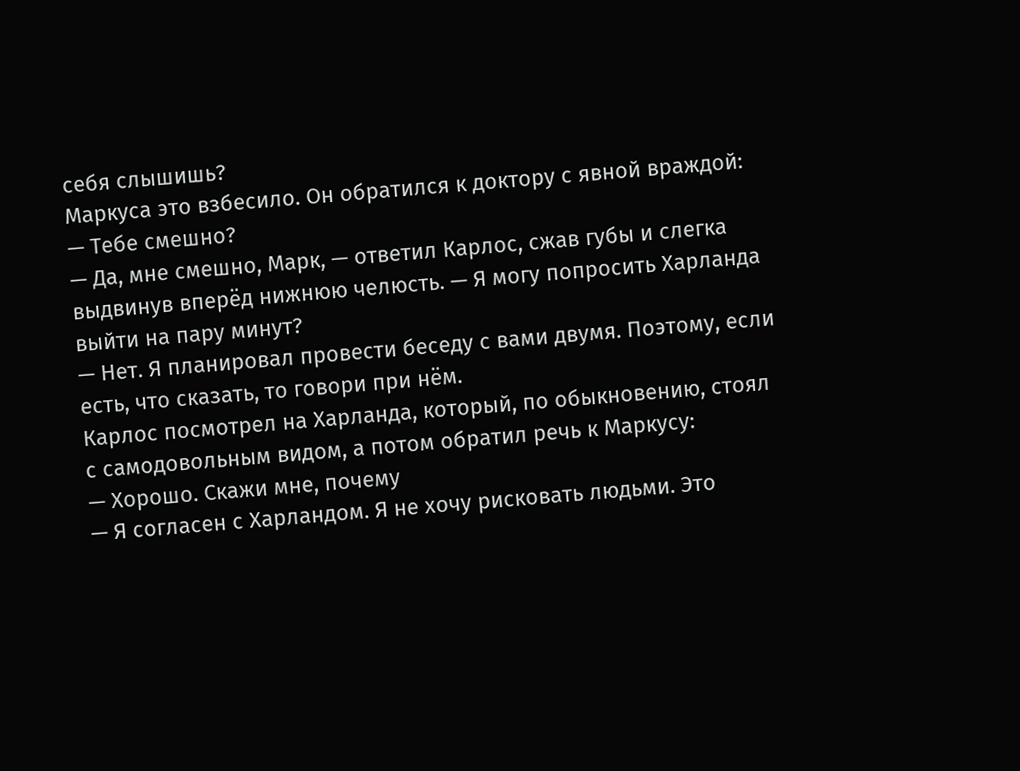себя слышишь?
Маркуса это взбесило. Он обратился к доктору с явной враждой:
— Тебе смешно?
— Да, мне смешно, Марк, — ответил Карлос, сжав губы и слегка выдвинув вперёд нижнюю челюсть. — Я могу попросить Харланда выйти на пару минут?
— Нет. Я планировал провести беседу с вами двумя. Поэтому, если есть, что сказать, то говори при нём.
Карлос посмотрел на Харланда, который, по обыкновению, стоял с самодовольным видом, а потом обратил речь к Маркусу:
— Хорошо. Скажи мне, почему
— Я согласен с Харландом. Я не хочу рисковать людьми. Это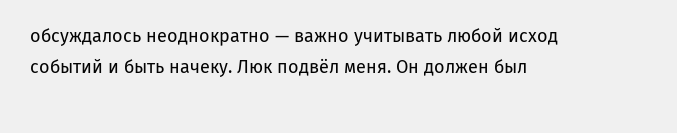обсуждалось неоднократно — важно учитывать любой исход событий и быть начеку. Люк подвёл меня. Он должен был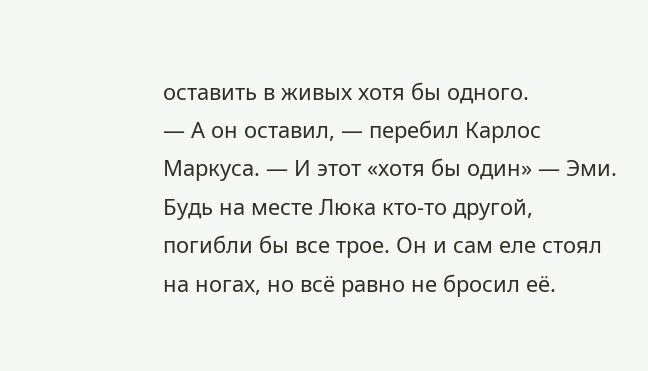оставить в живых хотя бы одного.
— А он оставил, — перебил Карлос Маркуса. — И этот «хотя бы один» — Эми. Будь на месте Люка кто-то другой, погибли бы все трое. Он и сам еле стоял на ногах, но всё равно не бросил её.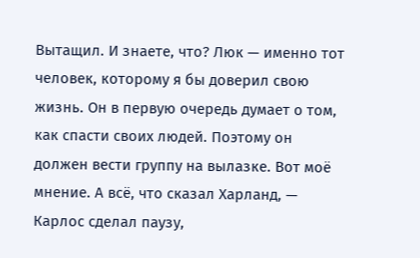Вытащил. И знаете, что? Люк — именно тот человек, которому я бы доверил свою жизнь. Он в первую очередь думает о том, как спасти своих людей. Поэтому он должен вести группу на вылазке. Вот моё мнение. А всё, что сказал Харланд, — Карлос сделал паузу,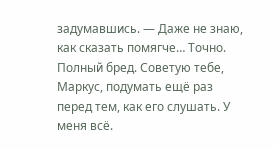задумавшись. — Даже не знаю, как сказать помягче… Точно. Полный бред. Советую тебе, Маркус, подумать ещё раз перед тем, как его слушать. У меня всё.